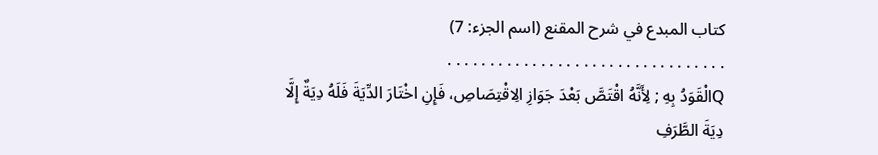كتاب المبدع في شرح المقنع (اسم الجزء: 7)
. . . . . . . . . . . . . . . . . . . . . . . . . . . . . . . . .
Qالْقَوَدُ بِهِ ; لِأَنَّهُ اقْتَصَّ بَعْدَ جَوَازِ الِاقْتِصَاصِ، فَإِنِ اخْتَارَ الدِّيَةَ فَلَهُ دِيَةٌ إِلَّا دِيَةَ الطَّرَفِ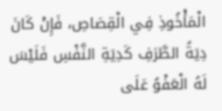الْمَأْخُوذِ فِي الْقِصَاصِ، فَإِنْ كَانَ دِيَةُ الطَّرَفِ كَدِيَةِ النَّفْسِ فَلَيْسَ لَهُ الْعَفْوُ عَلَى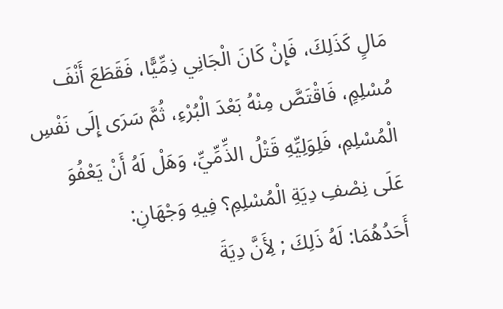مَالٍ كَذَلِكَ، فَإِنْ كَانَ الْجَانِي ذِمِّيًّا، فَقَطَعَ أَنْفَ مُسْلِمٍ، فَاقْتَصَّ مِنْهُ بَعْدَ الْبُرْءِ، ثُمَّ سَرَى إِلَى نَفْسِ الْمُسْلِمِ، فَلِوَلِيِّهِ قَتْلُ الذِّمِّيِّ، وَهَلْ لَهُ أَنْ يَعْفُوَ عَلَى نِصْفِ دِيَةِ الْمُسْلِمِ؟ فِيهِ وَجْهَانِ:
أَحَدُهُمَا: لَهُ ذَلِكَ ; لِأَنَّ دِيَةَ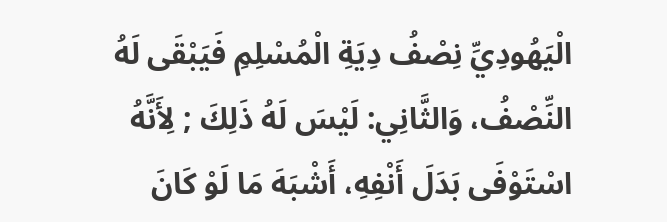الْيَهُودِيِّ نِصْفُ دِيَةِ الْمُسْلِمِ فَيَبْقَى لَهُ النِّصْفُ، وَالثَّانِي: لَيْسَ لَهُ ذَلِكَ ; لِأَنَّهُ اسْتَوْفَى بَدَلَ أَنْفِهِ، أَشْبَهَ مَا لَوْ كَانَ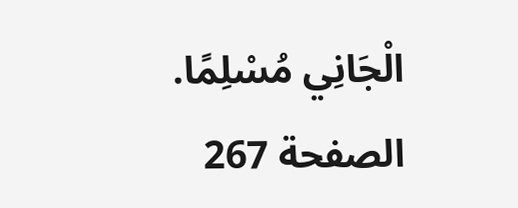الْجَانِي مُسْلِمًا.
الصفحة 267